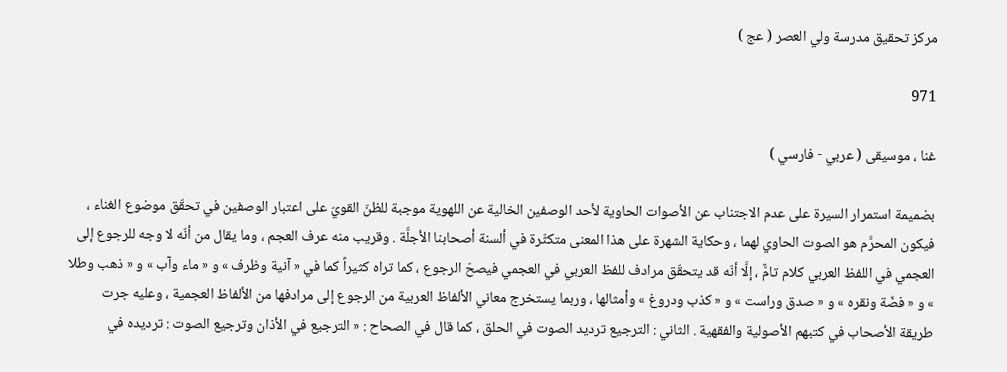مركز تحقيق مدرسة ولي العصر ( عج )

971

غنا ، موسيقى ( عربي - فارسي )

بضميمة استمرار السيرة على عدم الاجتناب عن الأصوات الحاوية لأحد الوصفين الخالية عن اللهوية موجبة للظنّ القويّ على اعتبار الوصفين في تحقّق موضوع الغناء ، فيكون المحرَّم هو الصوت الحاوي لهما ، وحكاية الشهرة على هذا المعنى متكثّرة في ألسنة أصحابنا الأجلَّة . وقريب منه عرف العجم ، وما يقال من أنّه لا وجه للرجوع إلى العجمي في اللفظ العربي كلام تامٌّ ، إلَّا أنّه قد يتحقّق مرادف للفظ العربي في العجمي فيصحّ الرجوع ، كما تراه كثيراً كما في « آنية وظرف » و « ماء وآب » و « ذهب وطلا » و « فضّة ونقره » و « صدق وراست » و « كذب ودروغ » وأمثالها ، وربما يستخرج معاني الألفاظ العربية من الرجوع إلى مرادفها من الألفاظ العجمية ، وعليه جرت طريقة الأصحاب في كتبهم الأصولية والفقهية . الثاني : الترجيع ترديد الصوت في الحلق ، كما قال في الصحاح : « الترجيع في الأذان وترجيع الصوت : ترديده في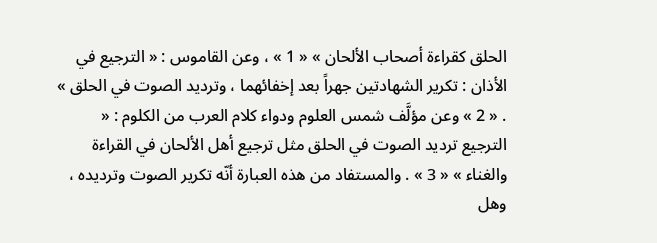الحلق كقراءة أصحاب الألحان » « 1 » ، وعن القاموس : « الترجيع في الأذان : تكرير الشهادتين جهراً بعد إخفائهما ، وترديد الصوت في الحلق » . « 2 » وعن مؤلَّف شمس العلوم ودواء كلام العرب من الكلوم : « الترجيع ترديد الصوت في الحلق مثل ترجيع أهل الألحان في القراءة والغناء » « 3 » . والمستفاد من هذه العبارة أنّه تكرير الصوت وترديده ، وهل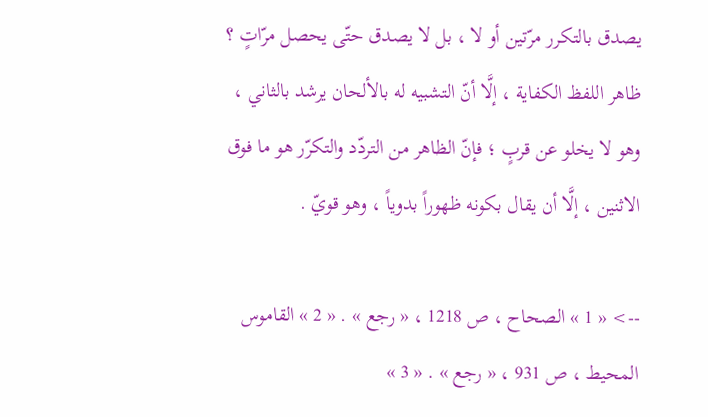يصدق بالتكرر مرّتين أو لا ، بل لا يصدق حتّى يحصل مرّاتٍ ؟ ظاهر اللفظ الكفاية ، إلَّا أنّ التشبيه له بالألحان يرشد بالثاني ، وهو لا يخلو عن قربٍ ؛ فإنّ الظاهر من التردّد والتكرّر هو ما فوق الاثنين ، إلَّا أن يقال بكونه ظهوراً بدوياً ، وهو قويّ .

--> « 1 » الصحاح ، ص 1218 ، « رجع » . « 2 » القاموس المحيط ، ص 931 ، « رجع » . « 3 »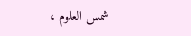شمس العلوم ،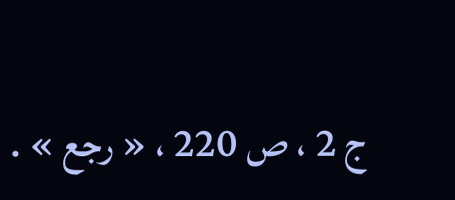ج 2 ، ص 220 ، « رجع » .